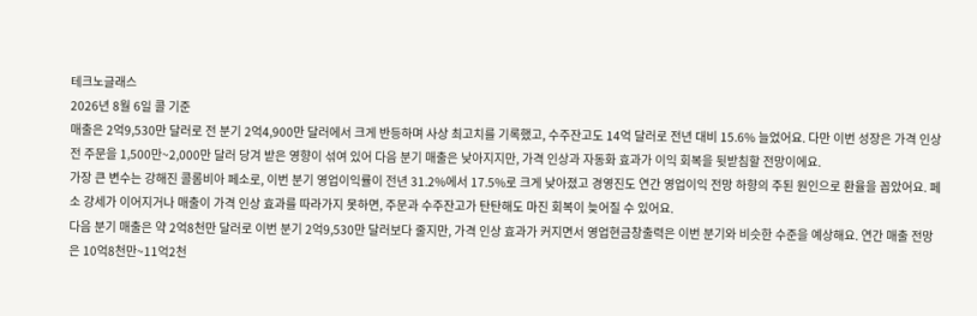테크노글래스
2026년 8월 6일 콜 기준
매출은 2억9,530만 달러로 전 분기 2억4,900만 달러에서 크게 반등하며 사상 최고치를 기록했고, 수주잔고도 14억 달러로 전년 대비 15.6% 늘었어요. 다만 이번 성장은 가격 인상 전 주문을 1,500만~2,000만 달러 당겨 받은 영향이 섞여 있어 다음 분기 매출은 낮아지지만, 가격 인상과 자동화 효과가 이익 회복을 뒷받침할 전망이에요.
가장 큰 변수는 강해진 콜롬비아 페소로, 이번 분기 영업이익률이 전년 31.2%에서 17.5%로 크게 낮아졌고 경영진도 연간 영업이익 전망 하향의 주된 원인으로 환율을 꼽았어요. 페소 강세가 이어지거나 매출이 가격 인상 효과를 따라가지 못하면, 주문과 수주잔고가 탄탄해도 마진 회복이 늦어질 수 있어요.
다음 분기 매출은 약 2억8천만 달러로 이번 분기 2억9,530만 달러보다 줄지만, 가격 인상 효과가 커지면서 영업현금창출력은 이번 분기와 비슷한 수준을 예상해요. 연간 매출 전망은 10억8천만~11억2천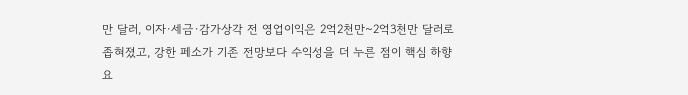만 달러, 이자·세금·감가상각 전 영업이익은 2억2천만~2억3천만 달러로 좁혀졌고, 강한 페소가 기존 전망보다 수익성을 더 누른 점이 핵심 하향 요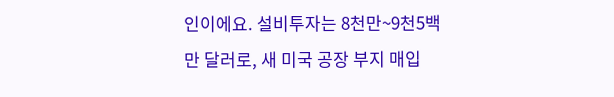인이에요. 설비투자는 8천만~9천5백만 달러로, 새 미국 공장 부지 매입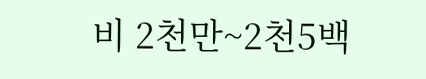비 2천만~2천5백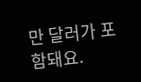만 달러가 포함돼요.